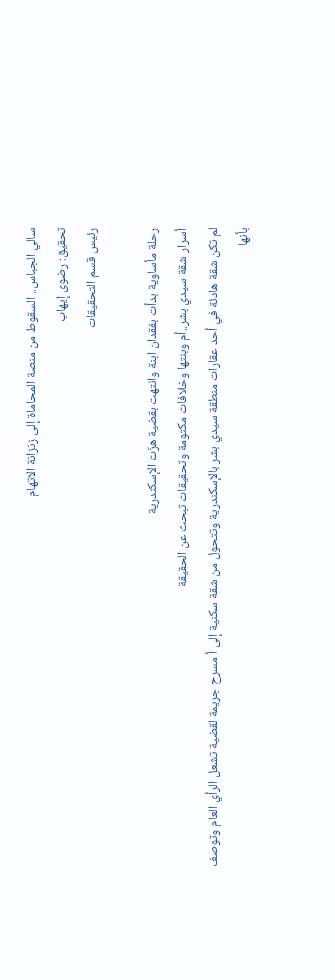سالي الجباس.. السقوط من منصة المحاماة إلى زنزانة الاتهام
تحقيق: رضوى إيهاب
رئيس قسم التحقيقات

رحلة مأساوية بدأت بفقدان ابنة وانتهت بقضية هزّت الإسكندرية
أسرار شقة سيدي بشر..أم وبنتها وخلافات مكتومة وتحقيقات تبحث عن الحقيقة
لم تكن شقة هادئة في أحد عقارات منطقة سيدي بشر بالإسكندرية وتتحول من شقة سكنية إلى أ مسرح جريمة لقضية تشعل الرأي العام وتوصف بأنها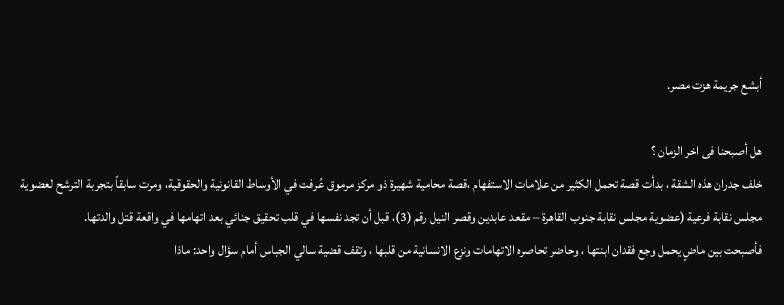أبشع جريمة هزت مصر.

هل أصبحنا فى اخر الزمان ؟
خلف جدران هذه الشقة ، بدأت قصة تحمل الكثير من علامات الاستفهام ،قصة محامية شهيرة ذو مركز مرموق عُرفت في الأوساط القانونية والحقوقية، ومرت سابقاً بتجربة الترشح لعضوية مجلس نقابة فرعية (عضوية مجلس نقابة جنوب القاهرة – مقعد عابدين وقصر النيل رقم (3)، قبل أن تجد نفسها في قلب تحقيق جنائي بعد اتهامها في واقعة قتل والدتها.
فأصبحت بين ماضٍ يحمل وجع فقدان ابنتها ، وحاضر تحاصره الاتهامات ونزع الانسانية من قلبها ، وتقف قضية سالي الجباس أمام سؤال واحد: ماذا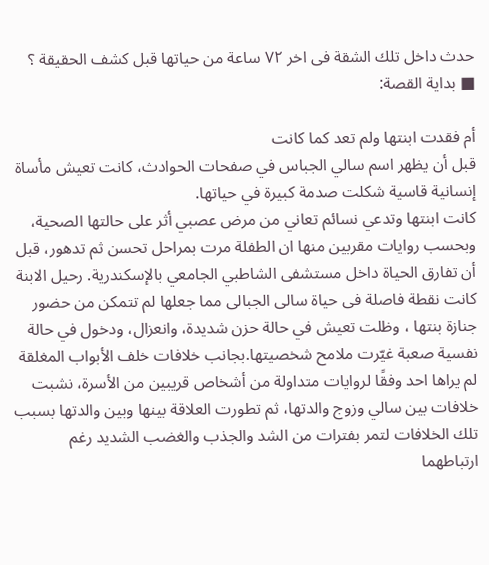حدث داخل تلك الشقة فى اخر ٧٢ ساعة من حياتها قبل كشف الحقيقة ؟
■ بداية القصة:

أم فقدت ابنتها ولم تعد كما كانت
قبل أن يظهر اسم سالي الجباس في صفحات الحوادث، كانت تعيش مأساة إنسانية قاسية شكلت صدمة كبيرة في حياتها.
كانت ابنتها وتدعي نسائم تعاني من مرض عصبي أثر على حالتها الصحية، وبحسب روايات مقربين منها ان الطفلة مرت بمراحل تحسن ثم تدهور، قبل أن تفارق الحياة داخل مستشفى الشاطبي الجامعي بالإسكندرية. رحيل الابنة كانت نقطة فاصلة فى حياة سالى الجبالى مما جعلها لم تتمكن من حضور جنازة بنتها ، وظلت تعيش في حالة حزن شديدة، وانعزال، ودخول في حالة نفسية صعبة غيّرت ملامح شخصيتها.بجانب خلافات خلف الأبواب المغلقة لم يراها احد وفقًا لروايات متداولة من أشخاص قريبين من الأسرة، نشبت خلافات بين سالي وزوج والدتها، ثم تطورت العلاقة بينها وبين والدتها بسبب تلك الخلافات لتمر بفترات من الشد والجذب والغضب الشديد رغم ارتباطهما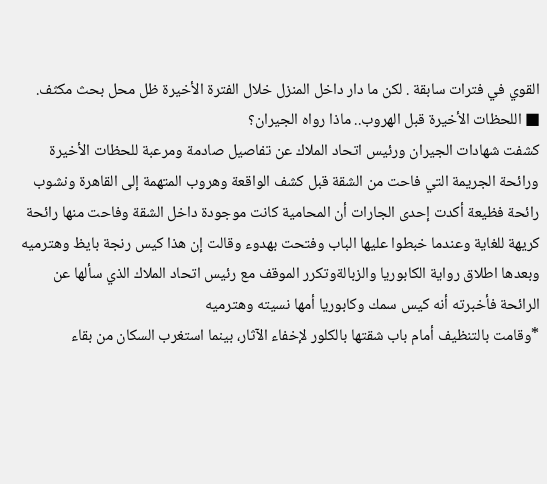القوي في فترات سابقة . لكن ما دار داخل المنزل خلال الفترة الأخيرة ظل محل بحث مكثف.
■ اللحظات الأخيرة قبل الهروب.. ماذا رواه الجيران؟
كشفت شهادات الجيران ورئيس اتحاد الملاك عن تفاصيل صادمة ومرعبة للحظات الأخيرة ورائحة الجريمة التي فاحت من الشقة قبل كشف الواقعة وهروب المتهمة إلى القاهرة ونشوب
رائحة فظيعة أكدت إحدى الجارات أن المحامية كانت موجودة داخل الشقة وفاحت منها رائحة كريهة للغاية وعندما خبطوا عليها الباب وفتحت بهدوء وقالت إن هذا كيس رنجة بايظ وهترميه
وبعدها اطلاق رواية الكابوريا والزبالةوتكرر الموقف مع رئيس اتحاد الملاك الذي سألها عن الرائحة فأخبرته أنه كيس سمك وكابوريا أمها نسيته وهترميه
*وقامت بالتنظيف أمام باب شقتها بالكلور لإخفاء الآثار، بينما استغرب السكان من بقاء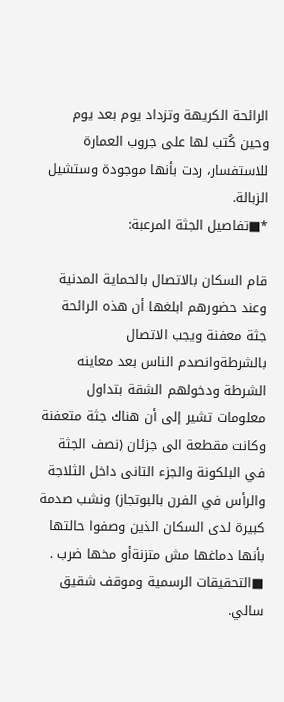الرائحة الكريهة وتزداد يوم بعد يوم وحين كُتب لها على جروب العمارة للاستفسار، ردت بأنها موجودة وستشيل الزبالة.
*■تفاصيل الجثة المرعبة:

قام السكان بالاتصال بالحماية المدنية وعند حضورهم ابلغها أن هذه الرائحة جثة معفنة ويجب الاتصال بالشرطةوانصدم الناس بعد معاينه الشرطة ودخولهم الشقة بتداول معلومات تشير إلى أن هناك جثة متعفنة وكانت مقطعة الى جزئان (نصف الجثة في البلكونة والجزء التانى داخل الثلاجة والرأس في الفرن بالبوتجاز) ونشب صدمة كبيرة لدى السكان الذين وصفوا حالتها بأنها دماغها مش متزنةأو مخها ضرب .
■التحقيقات الرسمية وموقف شقيق سالي.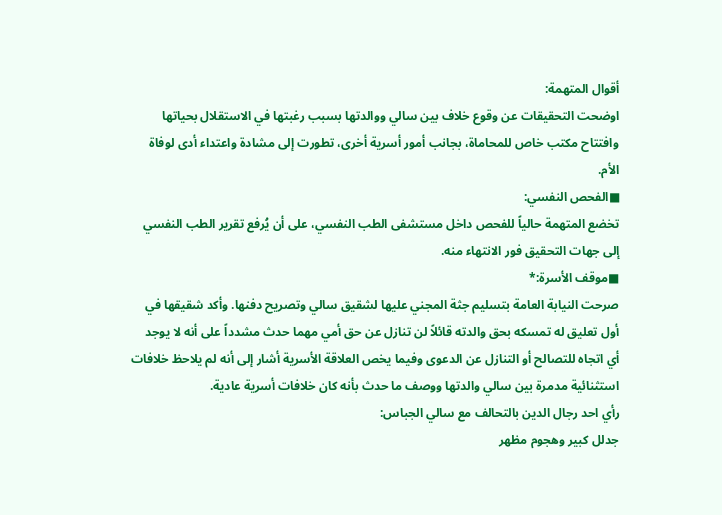أقوال المتهمة:
اوضحت التحقيقات عن وقوع خلاف بين سالي ووالدتها بسبب رغبتها في الاستقلال بحياتها وافتتاح مكتب خاص للمحاماة، بجانب أمور أسرية أخرى، تطورت إلى مشادة واعتداء أدى لوفاة الأم.
■الفحص النفسي:
تخضع المتهمة حالياً للفحص داخل مستشفى الطب النفسي، على أن يُرفع تقرير الطب النفسي إلى جهات التحقيق فور الانتهاء منه.
■موقف الأسرة:*
صرحت النيابة العامة بتسليم جثة المجني عليها لشقيق سالي وتصريح دفنها. وأكد شقيقها في أول تعليق له تمسكه بحق والدته قائلاً لن تنازل عن حق أمي مهما حدث مشدداً على أنه لا يوجد أي اتجاه للتصالح أو التنازل عن الدعوى وفيما يخص العلاقة الأسرية أشار إلى أنه لم يلاحظ خلافات استثنائية مدمرة بين سالي والدتها ووصف ما حدث بأنه كان خلافات أسرية عادية.
رأي احد رجال الدين بالتحالف مع سالي الجباس:
جدلل كبير وهجوم مظهر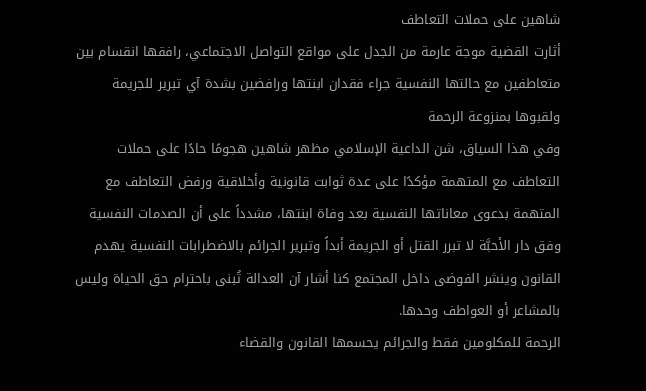شاهين على حملات التعاطف
أثارت القضية موجة عارمة من الجدل على مواقع التواصل الاجتماعي، رافقها انقسام بين متعاطفين مع حالتها النفسية جراء فقدان ابنتها ورافضين بشدة آي تبرير للجريمة ولقبوها بمنزوعة الرحمة
وفي هذا السياق، شن الداعية الإسلامي مظهر شاهين هجومًا حادًا على حملات التعاطف مع المتهمة مؤكدًا على عدة ثوابت قانونية وأخلاقية ورفض التعاطف مع المتهمة بدعوى معاناتها النفسية بعد وفاة ابنتها، مشدداً على أن الصدمات النفسية وفق دار الأحبَّة لا تبرر القتل أو الجريمة أبداً وتبرير الجرائم بالاضطرابات النفسية يهدم القانون وينشر الفوضى داخل المجتمع كنا أشار آن العدالة تُبنى باحترام حق الحياة وليس بالمشاعر أو العواطف وحدها.
الرحمة للمكلومين فقط والجرائم يحسمها القانون والقضاء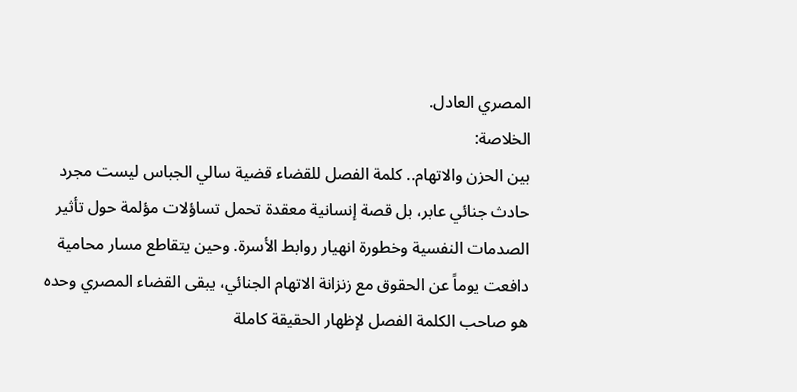المصري العادل.
الخلاصة:
بين الحزن والاتهام.. كلمة الفصل للقضاء قضية سالي الجباس ليست مجرد حادث جنائي عابر، بل قصة إنسانية معقدة تحمل تساؤلات مؤلمة حول تأثير الصدمات النفسية وخطورة انهيار روابط الأسرة. وحين يتقاطع مسار محامية دافعت يوماً عن الحقوق مع زنزانة الاتهام الجنائي، يبقى القضاء المصري وحده هو صاحب الكلمة الفصل لإظهار الحقيقة كاملة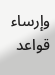وإرساء قواعد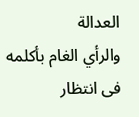العدالة
والرأي الغام بأكلمه فى انتظار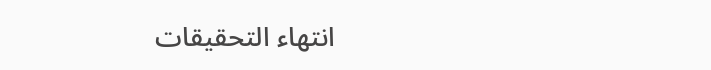انتهاء التحقيقات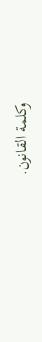وكلمة القانون.